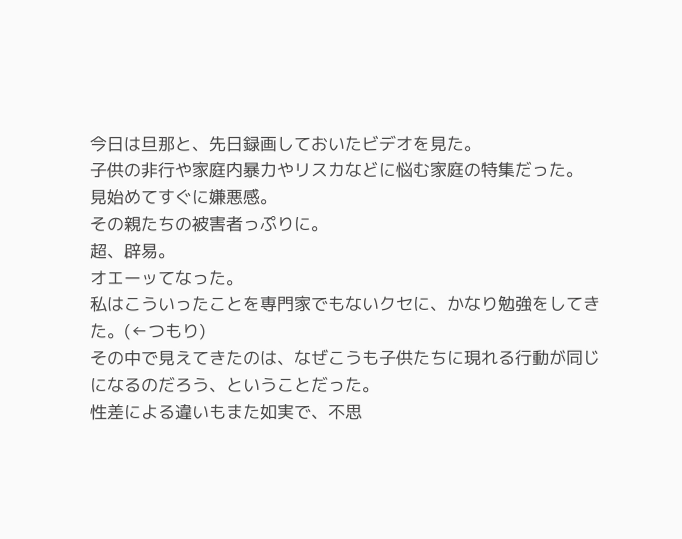今日は旦那と、先日録画しておいたビデオを見た。
子供の非行や家庭内暴力やリスカなどに悩む家庭の特集だった。
見始めてすぐに嫌悪感。
その親たちの被害者っぷりに。
超、辟易。
オエーッてなった。
私はこういったことを専門家でもないクセに、かなり勉強をしてきた。(←つもり)
その中で見えてきたのは、なぜこうも子供たちに現れる行動が同じになるのだろう、ということだった。
性差による違いもまた如実で、不思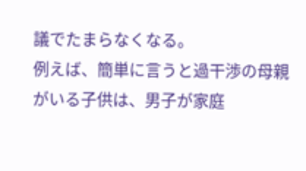議でたまらなくなる。
例えば、簡単に言うと過干渉の母親がいる子供は、男子が家庭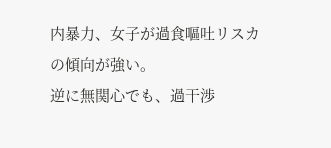内暴力、女子が過食嘔吐リスカの傾向が強い。
逆に無関心でも、過干渉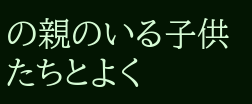の親のいる子供たちとよく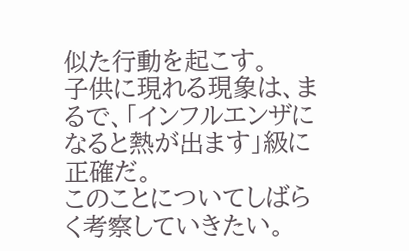似た行動を起こす。
子供に現れる現象は、まるで、「インフルエンザになると熱が出ます」級に正確だ。
このことについてしばらく考察していきたい。